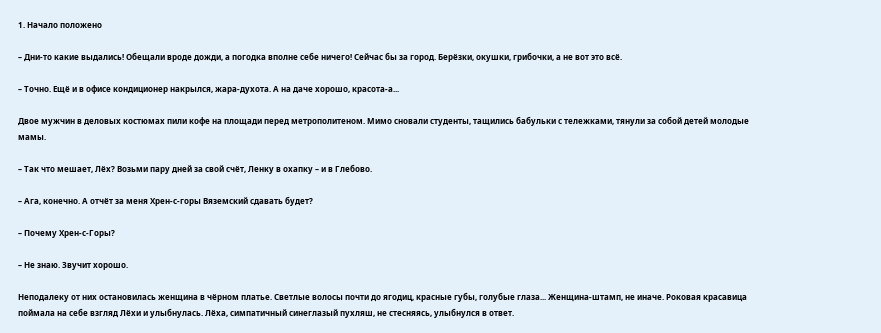1. Начало положено

– Дни-то какие выдались! Обещали вроде дожди, а погодка вполне себе ничего! Сейчас бы за город. Берёзки, окушки, грибочки, а не вот это всё.

– Точно. Ещё и в офисе кондиционер накрылся, жара-духота. А на даче хорошо, красота-а...

Двое мужчин в деловых костюмах пили кофе на площади перед метрополитеном. Мимо сновали студенты, тащились бабульки с тележками, тянули за собой детей молодые мамы.

– Так что мешает, Лёх? Возьми пару дней за свой счёт, Ленку в охапку – и в Глебово.

– Ага, конечно. А отчёт за меня Хрен-с-горы Вяземский сдавать будет?

– Почему Хрен-с-Горы?

– Не знаю. Звучит хорошо.

Неподалеку от них остановилась женщина в чёрном платье. Светлые волосы почти до ягодиц, красные губы, голубые глаза... Женщина-штамп, не иначе. Роковая красавица поймала на себе взгляд Лёхи и улыбнулась. Лёха, симпатичный синеглазый пухляш, не стесняясь, улыбнулся в ответ.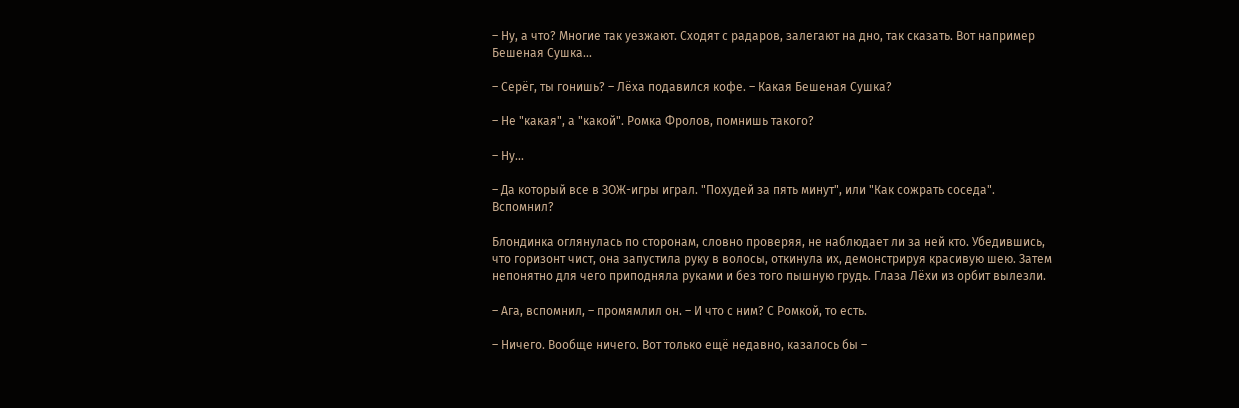– Ну, а что? Многие так уезжают. Сходят с радаров, залегают на дно, так сказать. Вот например Бешеная Сушка...

– Серёг, ты гонишь? – Лёха подавился кофе. – Какая Бешеная Сушка?

– Не "какая", а "какой". Ромка Фролов, помнишь такого?

– Ну...

– Да который все в ЗОЖ-игры играл. "Похудей за пять минут", или "Как сожрать соседа". Вспомнил?

Блондинка оглянулась по сторонам, словно проверяя, не наблюдает ли за ней кто. Убедившись, что горизонт чист, она запустила руку в волосы, откинула их, демонстрируя красивую шею. Затем непонятно для чего приподняла руками и без того пышную грудь. Глаза Лёхи из орбит вылезли.

– Ага, вспомнил, – промямлил он. – И что с ним? С Ромкой, то есть.

– Ничего. Вообще ничего. Вот только ещё недавно, казалось бы –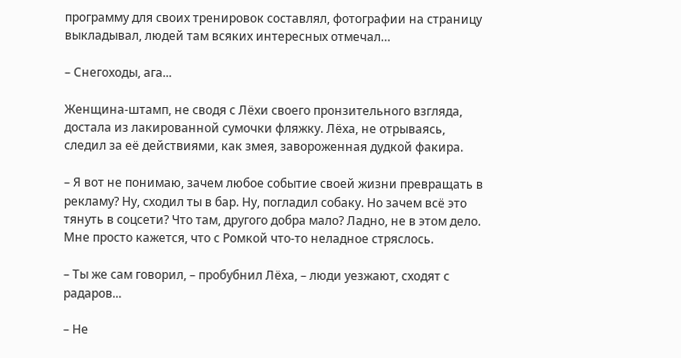программу для своих тренировок составлял, фотографии на страницу выкладывал, людей там всяких интересных отмечал…

– Снегоходы, ага...

Женщина-штамп, не сводя с Лёхи своего пронзительного взгляда, достала из лакированной сумочки фляжку. Лёха, не отрываясь, следил за её действиями, как змея, завороженная дудкой факира.

– Я вот не понимаю, зачем любое событие своей жизни превращать в рекламу? Ну, сходил ты в бар. Ну, погладил собаку. Но зачем всё это тянуть в соцсети? Что там, другого добра мало? Ладно, не в этом дело. Мне просто кажется, что с Ромкой что-то неладное стряслось.

– Ты же сам говорил, – пробубнил Лёха, – люди уезжают, сходят с радаров...

– Не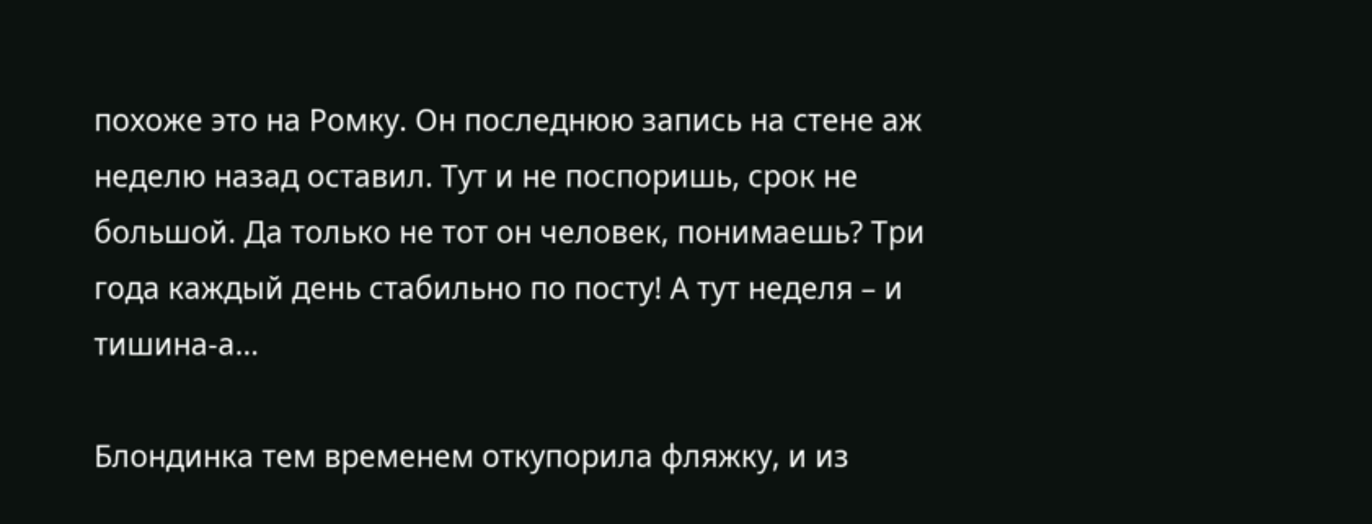похоже это на Ромку. Он последнюю запись на стене аж неделю назад оставил. Тут и не поспоришь, срок не большой. Да только не тот он человек, понимаешь? Три года каждый день стабильно по посту! А тут неделя – и тишина-а…

Блондинка тем временем откупорила фляжку, и из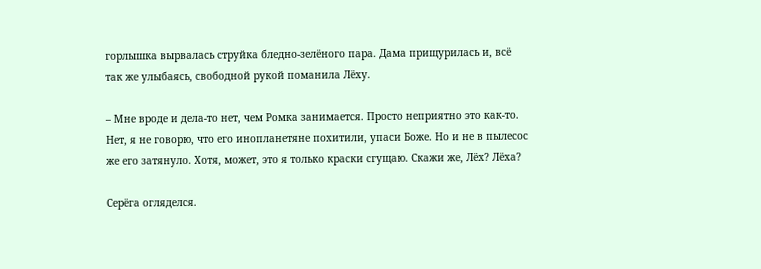горлышка вырвалась струйка бледно-зелёного пара. Дама прищурилась и, всё так же улыбаясь, свободной рукой поманила Лёху.

– Мне вроде и дела-то нет, чем Ромка занимается. Просто неприятно это как-то. Нет, я не говорю, что его инопланетяне похитили, упаси Боже. Но и не в пылесос же его затянуло. Хотя, может, это я только краски сгущаю. Скажи же, Лёх? Лёха?

Серёга огляделся.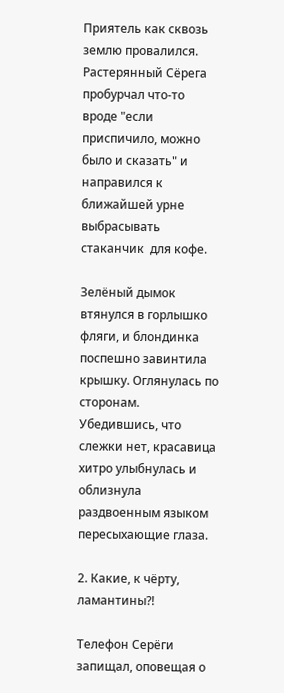Приятель как сквозь землю провалился. Растерянный Сёрега пробурчал что-то вроде "если приспичило, можно было и сказать" и направился к ближайшей урне выбрасывать стаканчик  для кофе.

Зелёный дымок втянулся в горлышко фляги, и блондинка поспешно завинтила крышку. Оглянулась по сторонам. Убедившись, что слежки нет, красавица хитро улыбнулась и облизнула раздвоенным языком пересыхающие глаза.

2. Какие, к чёрту, ламантины?!

Телефон Серёги запищал, оповещая о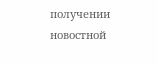получении новостной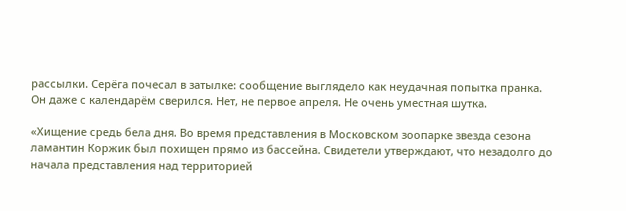рассылки. Серёга почесал в затылке: сообщение выглядело как неудачная попытка пранка. Он даже с календарём сверился. Нет, не первое апреля. Не очень уместная шутка.

«Хищение средь бела дня. Во время представления в Московском зоопарке звезда сезона ламантин Коржик был похищен прямо из бассейна. Свидетели утверждают, что незадолго до начала представления над территорией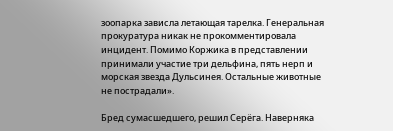зоопарка зависла летающая тарелка. Генеральная прокуратура никак не прокомментировала инцидент. Помимо Коржика в представлении принимали участие три дельфина, пять нерп и морская звезда Дульсинея. Остальные животные не пострадали».

Бред сумасшедшего, решил Серёга. Наверняка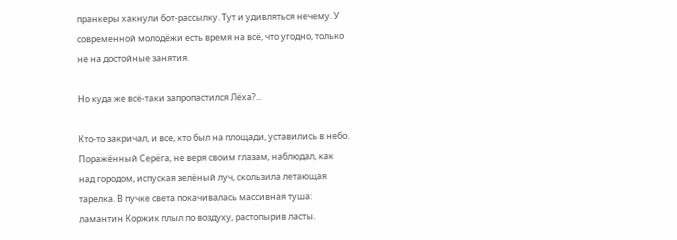пранкеры хакнули бот-рассылку. Тут и удивляться нечему. У современной молодёжи есть время на всё, что угодно, только не на достойные занятия.

Но куда же всё-таки запропастился Лёха?...

Кто-то закричал, и все, кто был на площади, уставились в небо. Поражённый Серёга, не веря своим глазам, наблюдал, как над городом, испуская зелёный луч, скользила летающая тарелка. В пучке света покачивалась массивная туша: ламантин Коржик плыл по воздуху, растопырив ласты.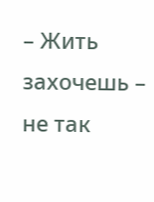– Жить захочешь – не так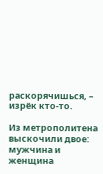раскорячишься, – изрёк кто-то.

Из метрополитена выскочили двое: мужчина и женщина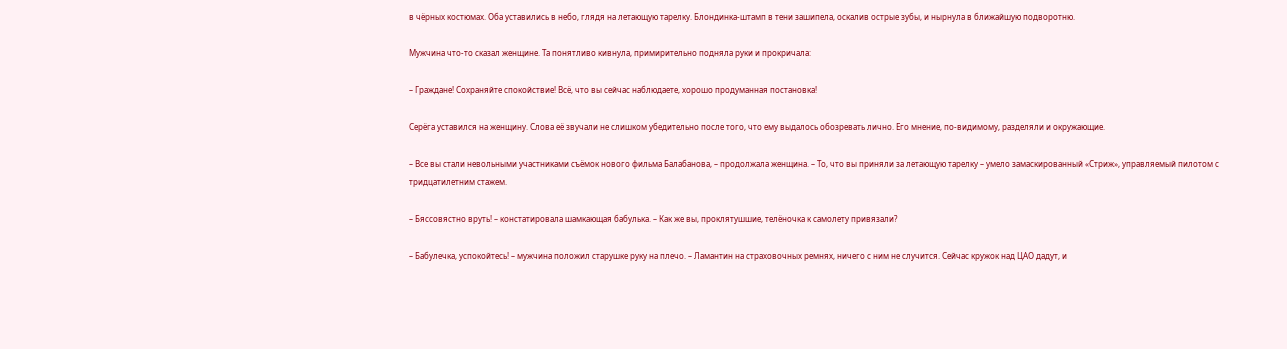в чёрных костюмах. Оба уставились в небо, глядя на летающую тарелку. Блондинка-штамп в тени зашипела, оскалив острые зубы, и нырнула в ближайшую подворотню.

Мужчина что-то сказал женщине. Та понятливо кивнула, примирительно подняла руки и прокричала:

– Граждане! Сохраняйте спокойствие! Всё, что вы сейчас наблюдаете, хорошо продуманная постановка!

Серёга уставился на женщину. Слова её звучали не слишком убедительно после того, что ему выдалось обозревать лично. Его мнение, по-видимому, разделяли и окружающие.

– Все вы стали невольными участниками съёмок нового фильма Балабанова, – продолжала женщина. – То, что вы приняли за летающую тарелку – умело замаскированный «Стриж», управляемый пилотом с тридцатилетним стажем.

– Бяссовястно вруть! – констатировала шамкающая бабулька. – Как же вы, проклятушшие, телёночка к самолету привязали?

– Бабулечка, успокойтесь! – мужчина положил старушке руку на плечо. – Ламантин на страховочных ремнях, ничего с ним не случится. Сейчас кружок над ЦАО дадут, и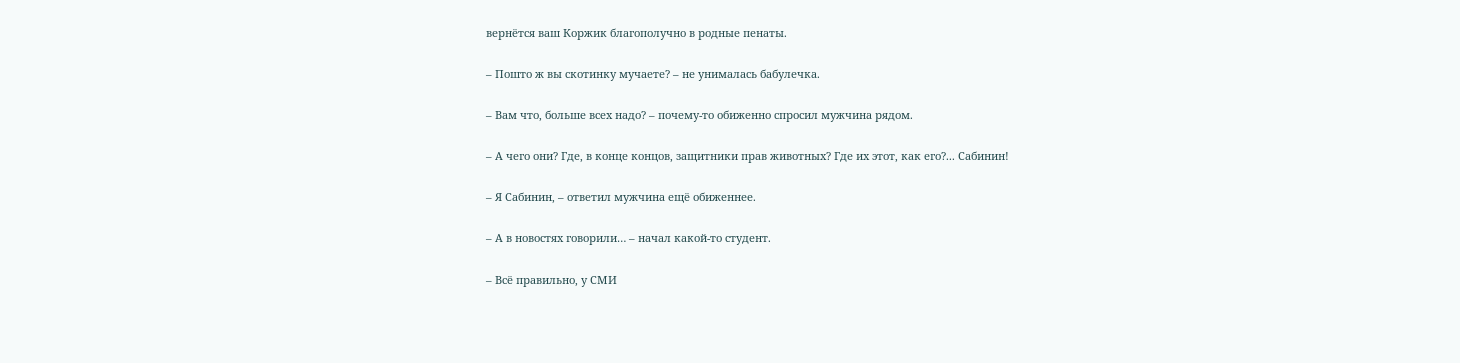вернётся ваш Коржик благополучно в родные пенаты.

– Пошто ж вы скотинку мучаете? – не унималась бабулечка.

– Вам что, больше всех надо? – почему-то обиженно спросил мужчина рядом.

– А чего они? Где, в конце концов, защитники прав животных? Где их этот, как его?... Сабинин!

– Я Сабинин, – ответил мужчина ещё обиженнее.

– А в новостях говорили… – начал какой-то студент.

– Всё правильно, у СМИ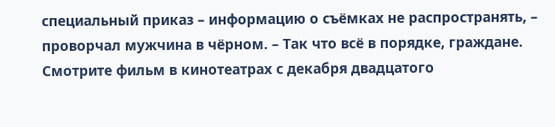специальный приказ – информацию о съёмках не распространять, – проворчал мужчина в чёрном. – Так что всё в порядке, граждане. Смотрите фильм в кинотеатрах с декабря двадцатого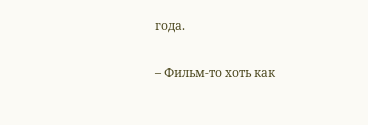года.

– Фильм-то хоть как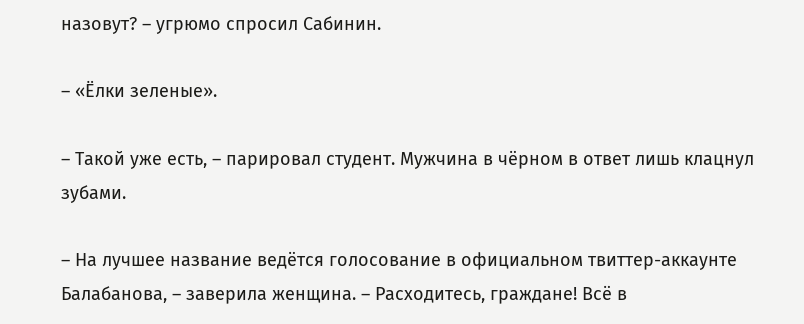назовут? – угрюмо спросил Сабинин.

– «Ёлки зеленые».

– Такой уже есть, – парировал студент. Мужчина в чёрном в ответ лишь клацнул зубами.

– На лучшее название ведётся голосование в официальном твиттер-аккаунте Балабанова, – заверила женщина. – Расходитесь, граждане! Всё в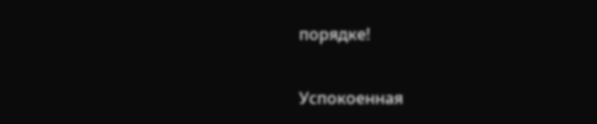порядке!

Успокоенная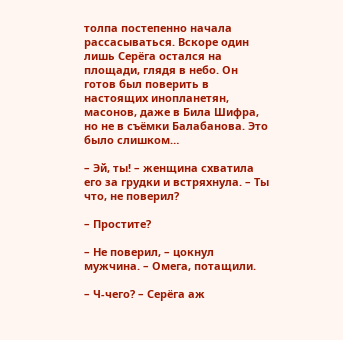толпа постепенно начала рассасываться. Вскоре один лишь Серёга остался на площади, глядя в небо. Он готов был поверить в настоящих инопланетян, масонов, даже в Била Шифра, но не в съёмки Балабанова. Это было слишком…

– Эй, ты! – женщина схватила его за грудки и встряхнула. – Ты что, не поверил?

– Простите?

– Не поверил, – цокнул мужчина. – Омега, потащили.

– Ч-чего? – Серёга аж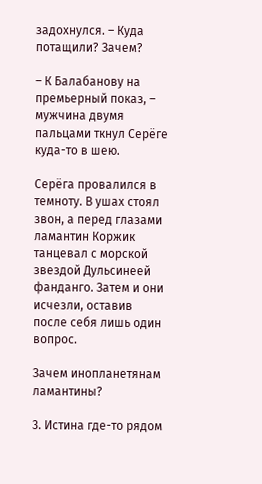задохнулся. – Куда потащили? Зачем?

– К Балабанову на премьерный показ, – мужчина двумя пальцами ткнул Серёге куда-то в шею.

Серёга провалился в темноту. В ушах стоял звон, а перед глазами ламантин Коржик танцевал с морской звездой Дульсинеей фанданго. Затем и они исчезли, оставив после себя лишь один вопрос.

Зачем инопланетянам ламантины?

3. Истина где-то рядом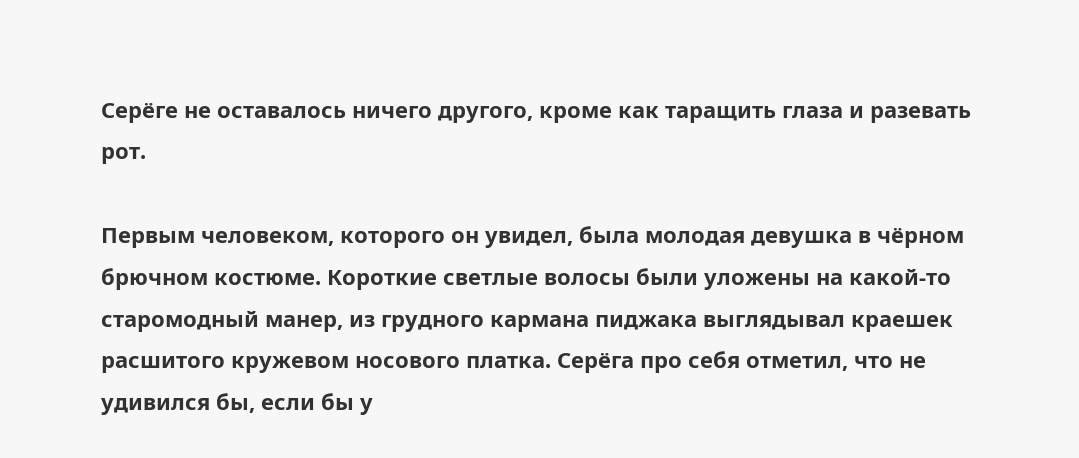Серёге не оставалось ничего другого, кроме как таращить глаза и разевать рот.

Первым человеком, которого он увидел, была молодая девушка в чёрном брючном костюме. Короткие светлые волосы были уложены на какой-то старомодный манер, из грудного кармана пиджака выглядывал краешек расшитого кружевом носового платка. Серёга про себя отметил, что не удивился бы, если бы у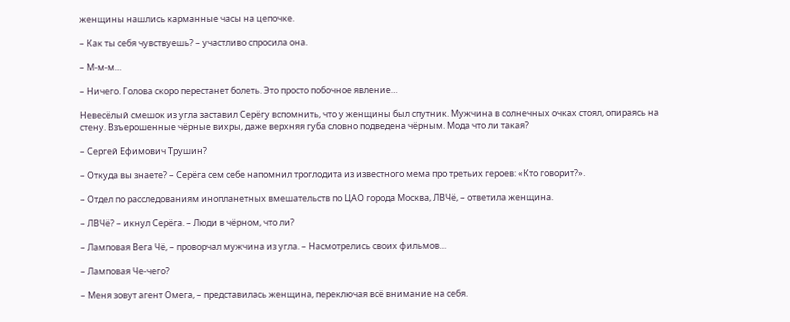женщины нашлись карманные часы на цепочке.

– Как ты себя чувствуешь? – участливо спросила она.

– М-м-м…

– Ничего. Голова скоро перестанет болеть. Это просто побочное явление…

Невесёлый смешок из угла заставил Серёгу вспомнить, что у женщины был спутник. Мужчина в солнечных очках стоял, опираясь на стену. Взъерошенные чёрные вихры, даже верхняя губа словно подведена чёрным. Мода что ли такая?

– Сергей Ефимович Трушин?

– Откуда вы знаете? – Серёга сем себе напомнил троглодита из известного мема про третьих героев: «Кто говорит?».

– Отдел по расследованиям инопланетных вмешательств по ЦАО города Москва, ЛВЧё, – ответила женщина.

– ЛВЧё? – икнул Серёга. – Люди в чёрном, что ли?

– Ламповая Вега Чё, – проворчал мужчина из угла. – Насмотрелись своих фильмов…

– Ламповая Че-чего?

– Меня зовут агент Омега, – представилась женщина, переключая всё внимание на себя.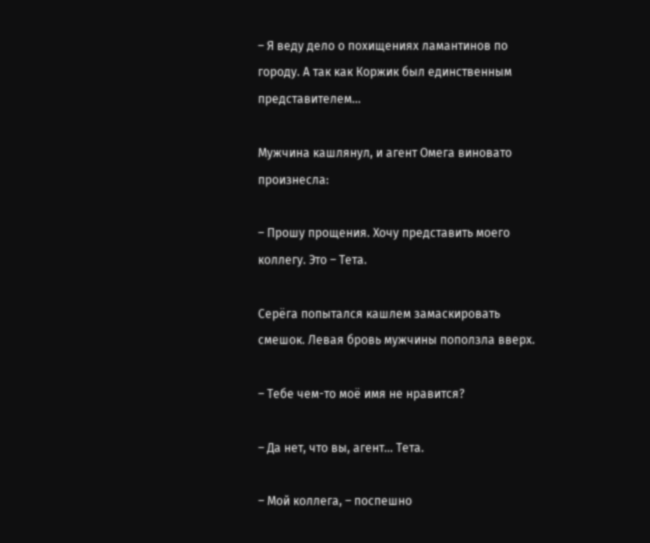– Я веду дело о похищениях ламантинов по городу. А так как Коржик был единственным представителем…

Мужчина кашлянул, и агент Омега виновато произнесла:

– Прошу прощения. Хочу представить моего коллегу. Это – Тета.

Серёга попытался кашлем замаскировать смешок. Левая бровь мужчины поползла вверх.

– Тебе чем-то моё имя не нравится?

– Да нет, что вы, агент… Тета.

– Мой коллега, – поспешно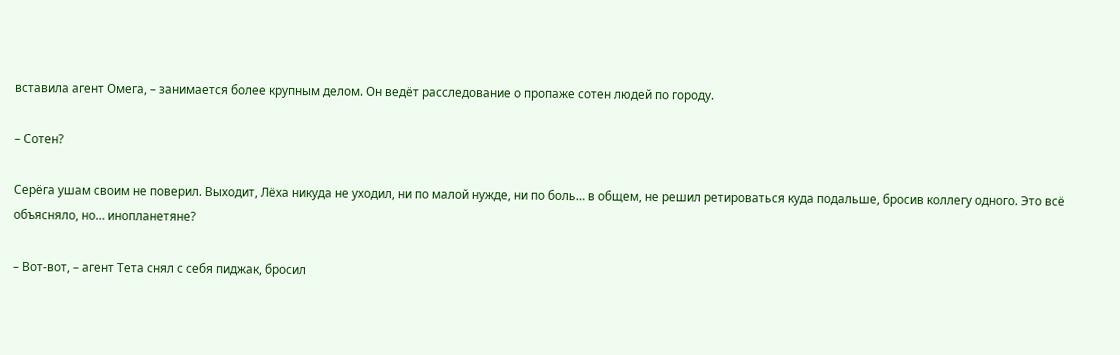вставила агент Омега, – занимается более крупным делом. Он ведёт расследование о пропаже сотен людей по городу.

– Сотен?

Серёга ушам своим не поверил. Выходит, Лёха никуда не уходил, ни по малой нужде, ни по боль… в общем, не решил ретироваться куда подальше, бросив коллегу одного. Это всё объясняло, но… инопланетяне?

– Вот-вот, – агент Тета снял с себя пиджак, бросил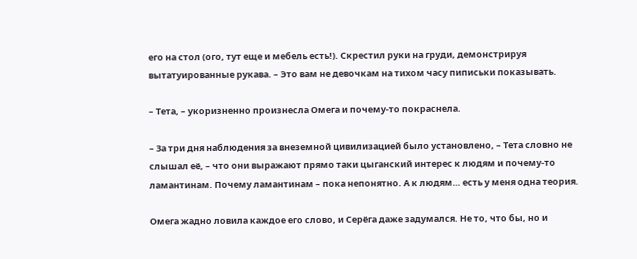его на стол (ого, тут еще и мебель есть!). Скрестил руки на груди, демонстрируя вытатуированные рукава. – Это вам не девочкам на тихом часу пиписьки показывать.

– Тета, – укоризненно произнесла Омега и почему-то покраснела.

– За три дня наблюдения за внеземной цивилизацией было установлено, – Тета словно не слышал её, – что они выражают прямо таки цыганский интерес к людям и почему-то ламантинам. Почему ламантинам – пока непонятно. А к людям… есть у меня одна теория.

Омега жадно ловила каждое его слово, и Серёга даже задумался. Не то, что бы, но и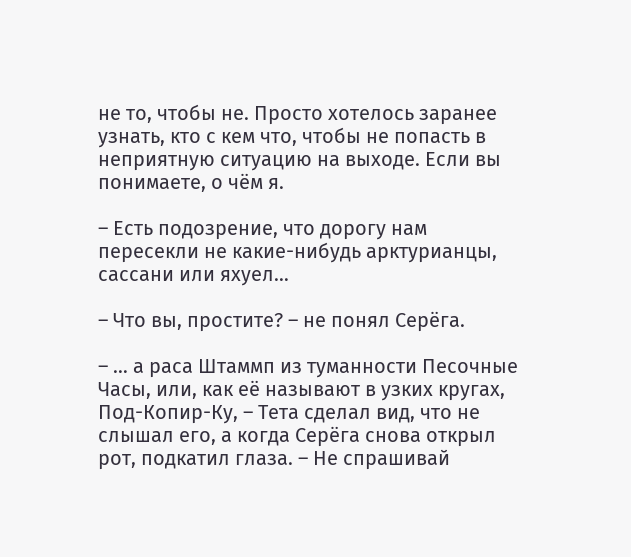не то, чтобы не. Просто хотелось заранее узнать, кто с кем что, чтобы не попасть в неприятную ситуацию на выходе. Если вы понимаете, о чём я.

– Есть подозрение, что дорогу нам пересекли не какие-нибудь арктурианцы, сассани или яхуел…

– Что вы, простите? – не понял Серёга.

– … а раса Штаммп из туманности Песочные Часы, или, как её называют в узких кругах, Под-Копир-Ку, – Тета сделал вид, что не слышал его, а когда Серёга снова открыл рот, подкатил глаза. – Не спрашивай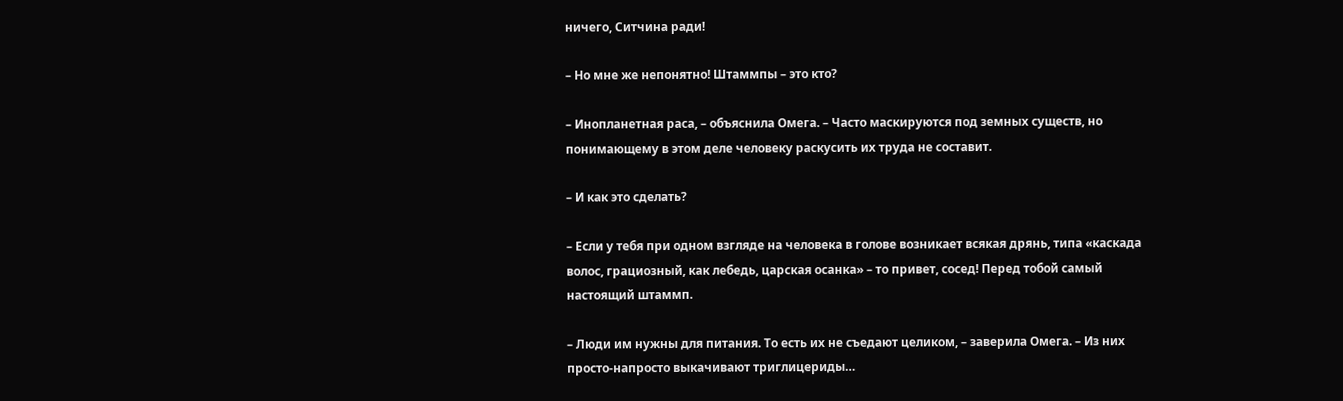ничего, Ситчина ради!

– Но мне же непонятно! Штаммпы – это кто?

– Инопланетная раса, – объяснила Омега. – Часто маскируются под земных существ, но понимающему в этом деле человеку раскусить их труда не составит.

– И как это сделать?

– Если у тебя при одном взгляде на человека в голове возникает всякая дрянь, типа «каскада волос, грациозный, как лебедь, царская осанка» – то привет, сосед! Перед тобой самый настоящий штаммп.

– Люди им нужны для питания. То есть их не съедают целиком, – заверила Омега. – Из них просто-напросто выкачивают триглицериды…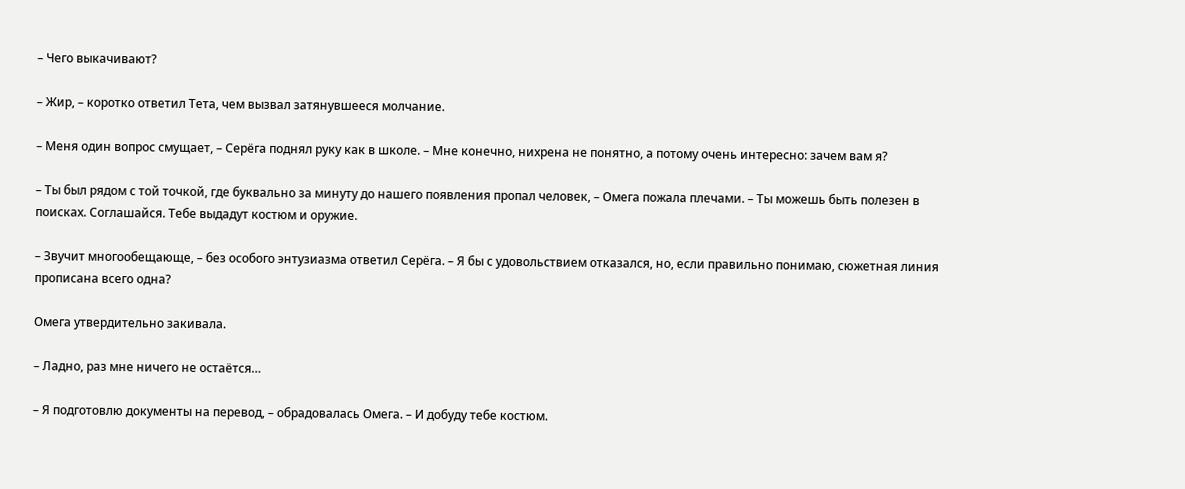– Чего выкачивают?

– Жир, – коротко ответил Тета, чем вызвал затянувшееся молчание.

– Меня один вопрос смущает, – Серёга поднял руку как в школе. – Мне конечно, нихрена не понятно, а потому очень интересно: зачем вам я?

– Ты был рядом с той точкой, где буквально за минуту до нашего появления пропал человек, – Омега пожала плечами. – Ты можешь быть полезен в поисках. Соглашайся. Тебе выдадут костюм и оружие.

– Звучит многообещающе, – без особого энтузиазма ответил Серёга. – Я бы с удовольствием отказался, но, если правильно понимаю, сюжетная линия прописана всего одна?

Омега утвердительно закивала.

– Ладно, раз мне ничего не остаётся…

– Я подготовлю документы на перевод, – обрадовалась Омега. – И добуду тебе костюм.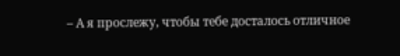– А я прослежу, чтобы тебе досталось отличное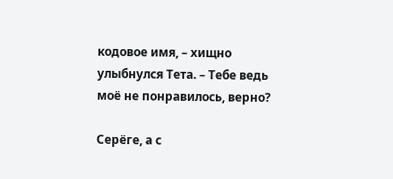кодовое имя, – хищно улыбнулся Тета. – Тебе ведь моё не понравилось, верно?

Серёге, а с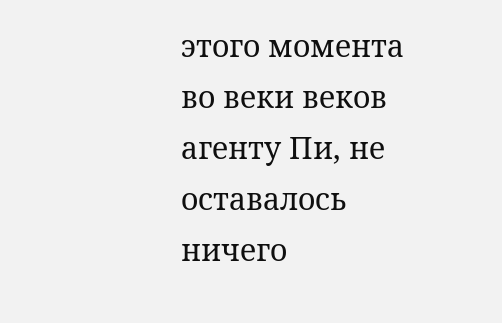этого момента во веки веков агенту Пи, не оставалось ничего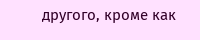другого, кроме как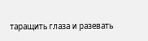таращить глаза и разевать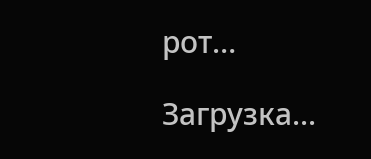рот…

Загрузка...